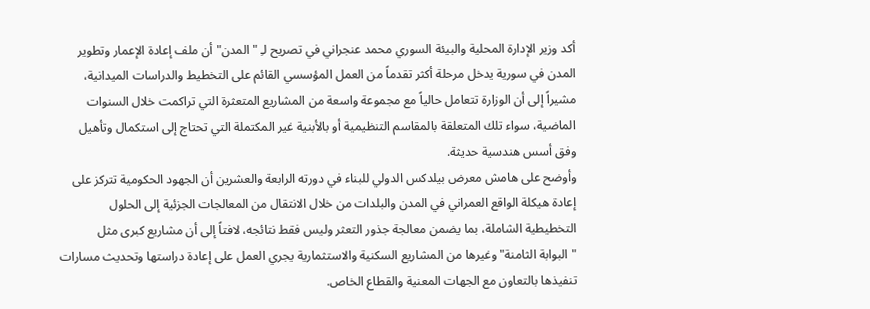أكد وزير الإدارة المحلية والبيئة السوري محمد عنجراني في تصريح لـِ "المدن" أن ملف إعادة الإعمار وتطوير المدن في سورية يدخل مرحلة أكثر تقدماً من العمل المؤسسي القائم على التخطيط والدراسات الميدانية، مشيراً إلى أن الوزارة تتعامل حالياً مع مجموعة واسعة من المشاريع المتعثرة التي تراكمت خلال السنوات الماضية، سواء تلك المتعلقة بالمقاسم التنظيمية أو بالأبنية غير المكتملة التي تحتاج إلى استكمال وتأهيل وفق أسس هندسية حديثة.
وأوضح على هامش معرض بيلدكس الدولي للبناء في دورته الرابعة والعشرين أن الجهود الحكومية تتركز على إعادة هيكلة الواقع العمراني في المدن والبلدات من خلال الانتقال من المعالجات الجزئية إلى الحلول التخطيطية الشاملة، بما يضمن معالجة جذور التعثر وليس فقط نتائجه، لافتاً إلى أن مشاريع كبرى مثل "البوابة الثامنة" وغيرها من المشاريع السكنية والاستثمارية يجري العمل على إعادة دراستها وتحديث مسارات تنفيذها بالتعاون مع الجهات المعنية والقطاع الخاص.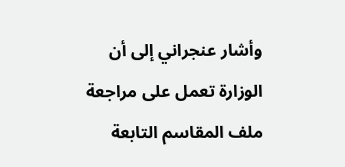وأشار عنجراني إلى أن الوزارة تعمل على مراجعة ملف المقاسم التابعة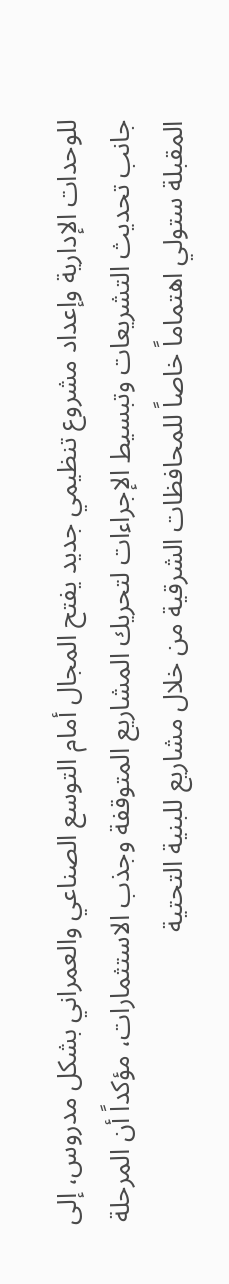للوحدات الإدارية وإعداد مشروع تنظيمي جديد يفتح المجال أمام التوسع الصناعي والعمراني بشكل مدروس، إلى جانب تحديث التشريعات وتبسيط الإجراءات لتحريك المشاريع المتوقفة وجذب الاستثمارات، مؤكداً أن المرحلة المقبلة ستولي اهتماماً خاصاً للمحافظات الشرقية من خلال مشاريع للبنية التحتية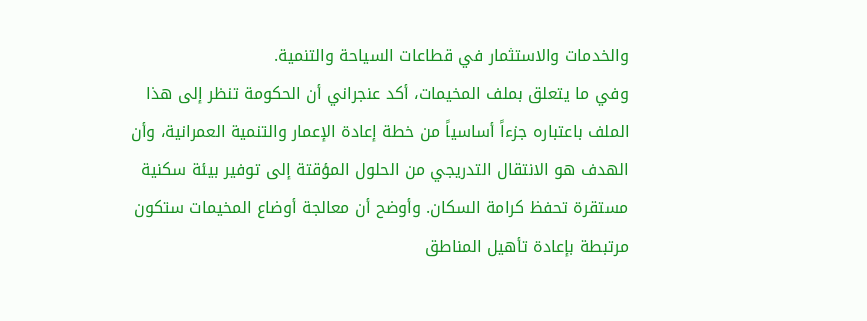والخدمات والاستثمار في قطاعات السياحة والتنمية.
وفي ما يتعلق بملف المخيمات، أكد عنجراني أن الحكومة تنظر إلى هذا الملف باعتباره جزءاً أساسياً من خطة إعادة الإعمار والتنمية العمرانية، وأن الهدف هو الانتقال التدريجي من الحلول المؤقتة إلى توفير بيئة سكنية مستقرة تحفظ كرامة السكان. وأوضح أن معالجة أوضاع المخيمات ستكون مرتبطة بإعادة تأهيل المناطق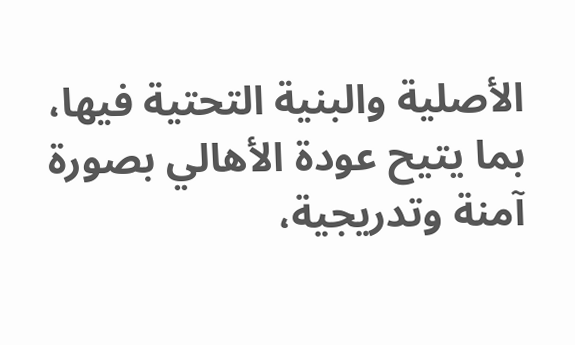الأصلية والبنية التحتية فيها، بما يتيح عودة الأهالي بصورة آمنة وتدريجية،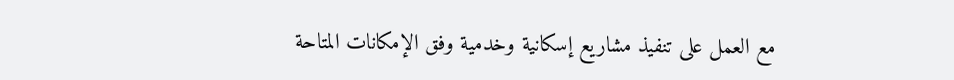مع العمل على تنفيذ مشاريع إسكانية وخدمية وفق الإمكانات المتاحة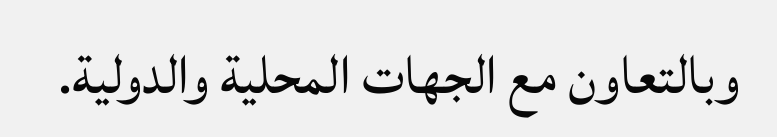وبالتعاون مع الجهات المحلية والدولية.